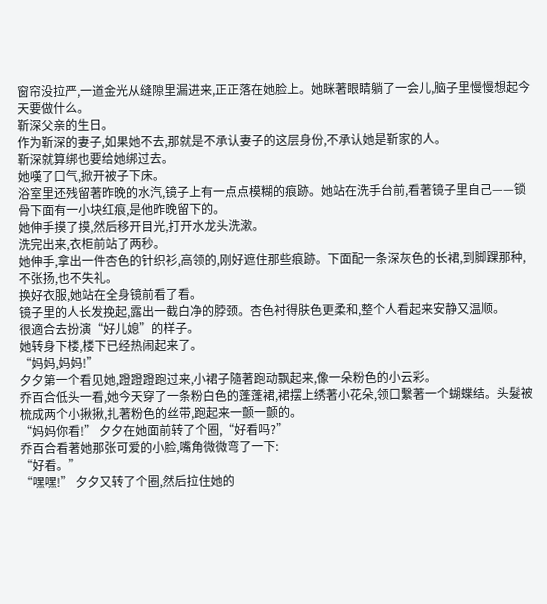窗帘没拉严,一道金光从缝隙里漏进来,正正落在她脸上。她眯著眼睛躺了一会儿,脑子里慢慢想起今天要做什么。
靳深父亲的生日。
作为靳深的妻子,如果她不去,那就是不承认妻子的这层身份,不承认她是靳家的人。
靳深就算绑也要给她绑过去。
她嘆了口气,掀开被子下床。
浴室里还残留著昨晚的水汽,镜子上有一点点模糊的痕跡。她站在洗手台前,看著镜子里自己——锁骨下面有一小块红痕,是他昨晚留下的。
她伸手摸了摸,然后移开目光,打开水龙头洗漱。
洗完出来,衣柜前站了两秒。
她伸手,拿出一件杏色的针织衫,高领的,刚好遮住那些痕跡。下面配一条深灰色的长裙,到脚踝那种,不张扬,也不失礼。
换好衣服,她站在全身镜前看了看。
镜子里的人长发挽起,露出一截白净的脖颈。杏色衬得肤色更柔和,整个人看起来安静又温顺。
很適合去扮演“好儿媳”的样子。
她转身下楼,楼下已经热闹起来了。
“妈妈,妈妈!”
夕夕第一个看见她,蹬蹬蹬跑过来,小裙子隨著跑动飘起来,像一朵粉色的小云彩。
乔百合低头一看,她今天穿了一条粉白色的蓬蓬裙,裙摆上绣著小花朵,领口繫著一个蝴蝶结。头髮被梳成两个小揪揪,扎著粉色的丝带,跑起来一颤一颤的。
“妈妈你看!” 夕夕在她面前转了个圈,“好看吗?”
乔百合看著她那张可爱的小脸,嘴角微微弯了一下:
“好看。”
“嘿嘿!” 夕夕又转了个圈,然后拉住她的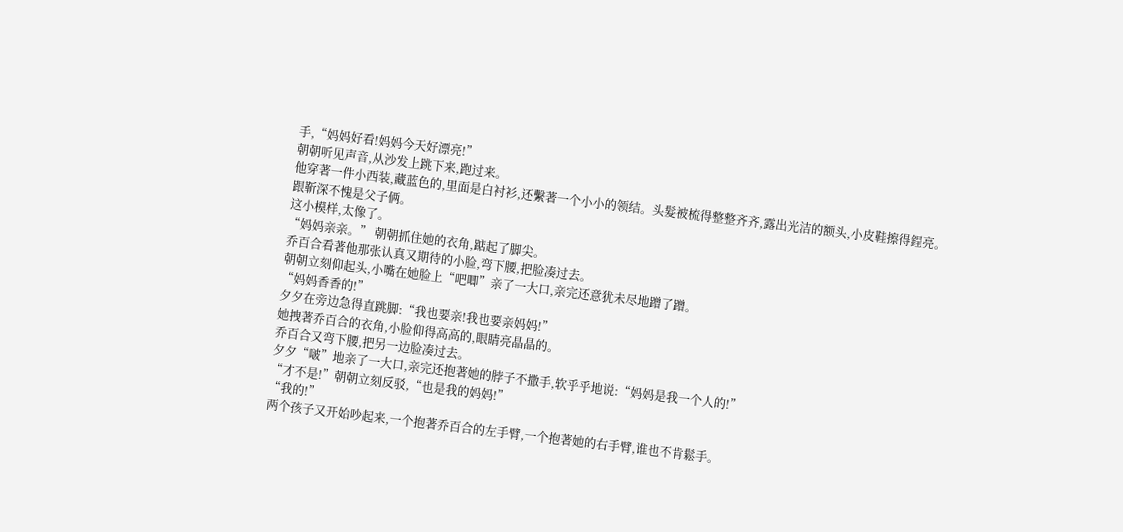手,“妈妈好看!妈妈今天好漂亮!”
朝朝听见声音,从沙发上跳下来,跑过来。
他穿著一件小西装,藏蓝色的,里面是白衬衫,还繫著一个小小的领结。头髮被梳得整整齐齐,露出光洁的额头,小皮鞋擦得鋥亮。
跟靳深不愧是父子俩。
这小模样,太像了。
“妈妈亲亲。” 朝朝抓住她的衣角,踮起了脚尖。
乔百合看著他那张认真又期待的小脸,弯下腰,把脸凑过去。
朝朝立刻仰起头,小嘴在她脸上“吧唧”亲了一大口,亲完还意犹未尽地蹭了蹭。
“妈妈香香的!”
夕夕在旁边急得直跳脚:“我也要亲!我也要亲妈妈!”
她拽著乔百合的衣角,小脸仰得高高的,眼睛亮晶晶的。
乔百合又弯下腰,把另一边脸凑过去。
夕夕“啵”地亲了一大口,亲完还抱著她的脖子不撒手,软乎乎地说:“妈妈是我一个人的!”
“才不是!”朝朝立刻反驳,“也是我的妈妈!”
“我的!”
两个孩子又开始吵起来,一个抱著乔百合的左手臂,一个抱著她的右手臂,谁也不肯鬆手。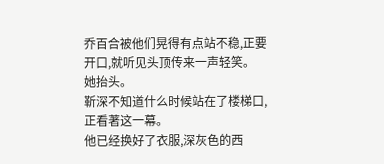乔百合被他们晃得有点站不稳,正要开口,就听见头顶传来一声轻笑。
她抬头。
靳深不知道什么时候站在了楼梯口,正看著这一幕。
他已经换好了衣服,深灰色的西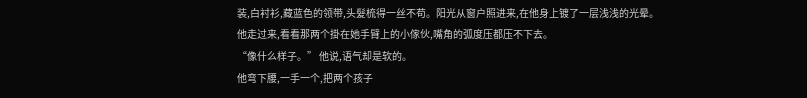装,白衬衫,藏蓝色的领带,头髮梳得一丝不苟。阳光从窗户照进来,在他身上镀了一层浅浅的光晕。
他走过来,看看那两个掛在她手臂上的小傢伙,嘴角的弧度压都压不下去。
“像什么样子。” 他说,语气却是软的。
他弯下腰,一手一个,把两个孩子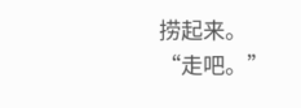捞起来。
“走吧。”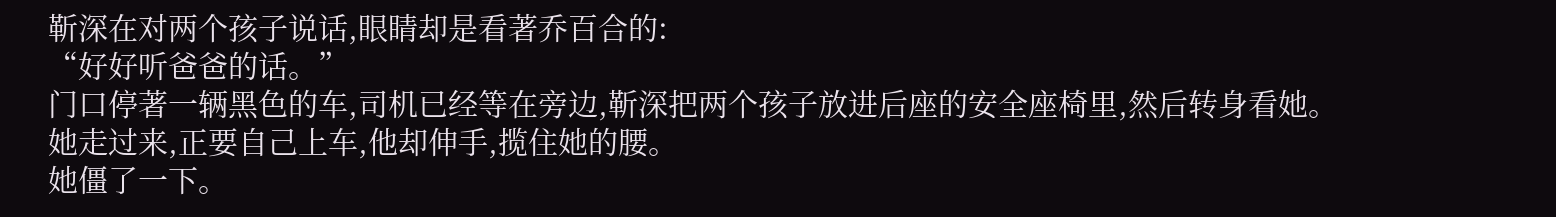靳深在对两个孩子说话,眼睛却是看著乔百合的:
“好好听爸爸的话。”
门口停著一辆黑色的车,司机已经等在旁边,靳深把两个孩子放进后座的安全座椅里,然后转身看她。
她走过来,正要自己上车,他却伸手,揽住她的腰。
她僵了一下。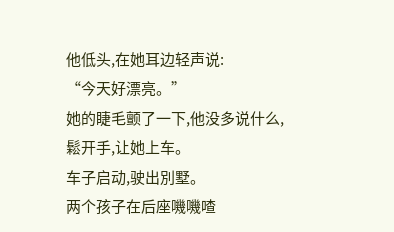他低头,在她耳边轻声说:
“今天好漂亮。”
她的睫毛颤了一下,他没多说什么,鬆开手,让她上车。
车子启动,驶出別墅。
两个孩子在后座嘰嘰喳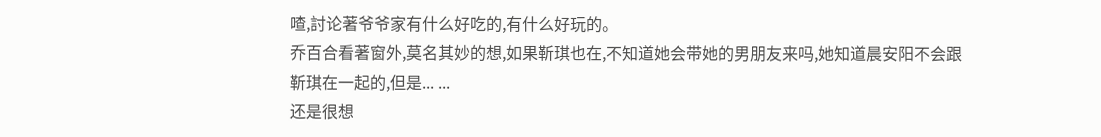喳,討论著爷爷家有什么好吃的,有什么好玩的。
乔百合看著窗外,莫名其妙的想,如果靳琪也在,不知道她会带她的男朋友来吗,她知道晨安阳不会跟靳琪在一起的,但是... ...
还是很想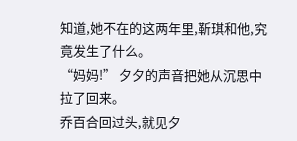知道,她不在的这两年里,靳琪和他,究竟发生了什么。
“妈妈!” 夕夕的声音把她从沉思中拉了回来。
乔百合回过头,就见夕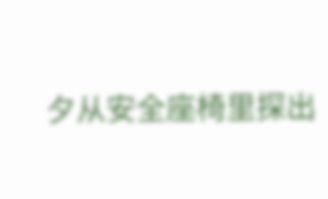夕从安全座椅里探出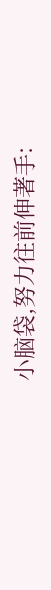小脑袋,努力往前伸著手: